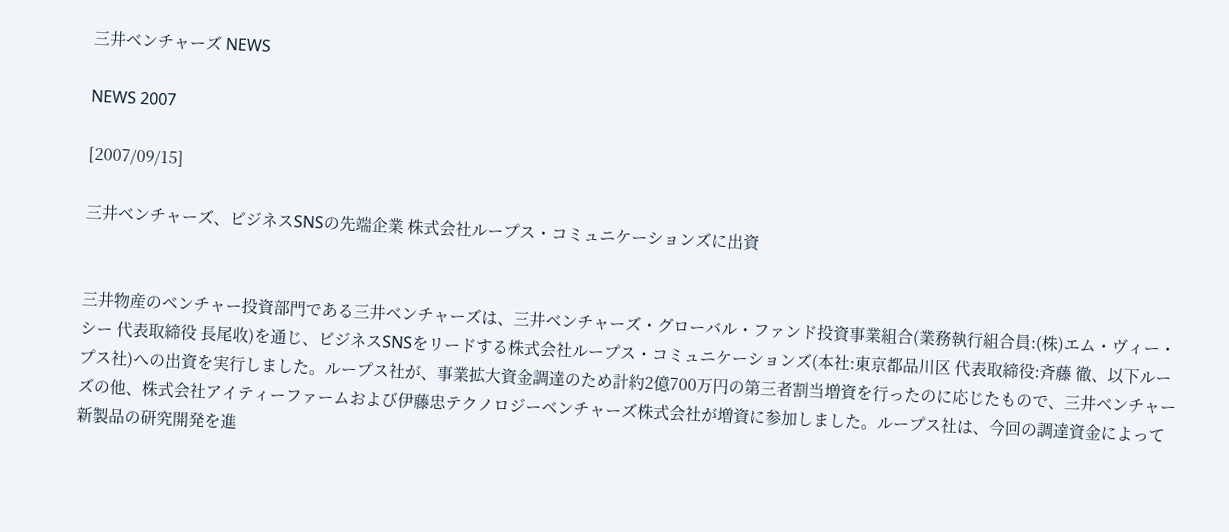三井ベンチャーズ NEWS

NEWS 2007

[2007/09/15]

三井ベンチャーズ、ビジネスSNSの先端企業 株式会社ループス・コミュニケーションズに出資


三井物産のベンチャー投資部門である三井ベンチャーズは、三井ベンチャーズ・グローバル・ファンド投資事業組合(業務執行組合員:(株)エム・ヴィー・シー 代表取締役 長尾收)を通じ、ビジネスSNSをリードする株式会社ループス・コミュニケーションズ(本社:東京都品川区 代表取締役:斉藤 徹、以下ループス社)への出資を実行しました。ループス社が、事業拡大資金調達のため計約2億700万円の第三者割当増資を行ったのに応じたもので、三井ベンチャーズの他、株式会社アイティーファームおよび伊藤忠テクノロジーベンチャーズ株式会社が増資に参加しました。ループス社は、今回の調達資金によって新製品の研究開発を進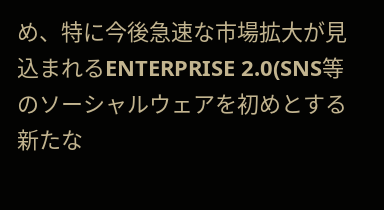め、特に今後急速な市場拡大が見込まれるENTERPRISE 2.0(SNS等のソーシャルウェアを初めとする新たな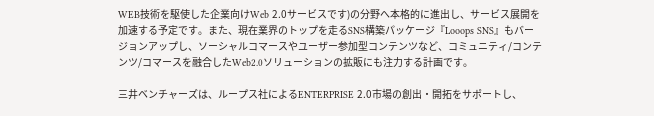WEB技術を駆使した企業向けWeb 2.0サービスです)の分野へ本格的に進出し、サービス展開を加速する予定です。また、現在業界のトップを走るSNS構築パッケージ『Looops SNS』もバージョンアップし、ソーシャルコマースやユーザー参加型コンテンツなど、コミュニティ/コンテンツ/コマースを融合したWeb2.0ソリューションの拡販にも注力する計画です。

三井ベンチャーズは、ループス社によるENTERPRISE 2.0市場の創出・開拓をサポートし、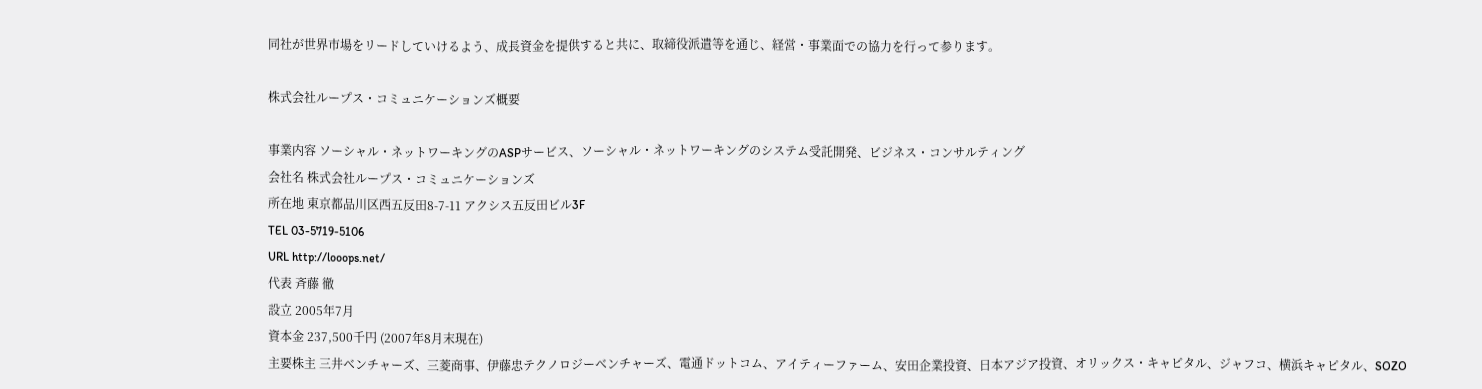同社が世界市場をリードしていけるよう、成長資金を提供すると共に、取締役派遣等を通じ、経営・事業面での協力を行って参ります。

株式会社ループス・コミュニケーションズ概要

事業内容 ソーシャル・ネットワーキングのASPサービス、ソーシャル・ネットワーキングのシステム受託開発、ビジネス・コンサルティング
会社名 株式会社ループス・コミュニケーションズ
所在地 東京都品川区西五反田8-7-11 アクシス五反田ビル3F
TEL 03-5719-5106
URL http://looops.net/
代表 斉藤 徹
設立 2005年7月
資本金 237,500千円 (2007年8月末現在)
主要株主 三井ベンチャーズ、三菱商事、伊藤忠テクノロジーベンチャーズ、電通ドットコム、アイティーファーム、安田企業投資、日本アジア投資、オリックス・キャピタル、ジャフコ、横浜キャピタル、SOZO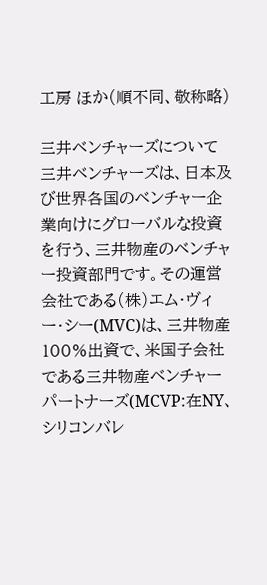工房 ほか(順不同、敬称略)

三井ベンチャーズについて
三井ベンチャーズは、日本及び世界各国のベンチャー企業向けにグローバルな投資を行う、三井物産のベンチャー投資部門です。その運営会社である(株)エム・ヴィー・シー(MVC)は、三井物産100%出資で、米国子会社である三井物産ベンチャーパートナーズ(MCVP:在NY、シリコンバレ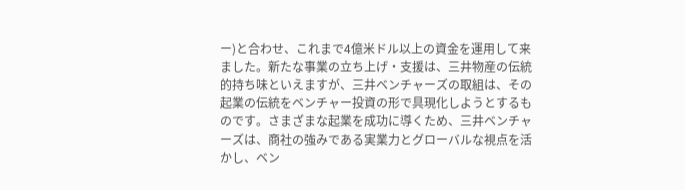ー)と合わせ、これまで4億米ドル以上の資金を運用して来ました。新たな事業の立ち上げ・支援は、三井物産の伝統的持ち味といえますが、三井ベンチャーズの取組は、その起業の伝統をベンチャー投資の形で具現化しようとするものです。さまざまな起業を成功に導くため、三井ベンチャーズは、商社の強みである実業力とグローバルな視点を活かし、ベン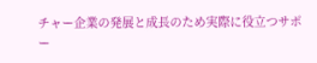チャー企業の発展と成長のため実際に役立つサポー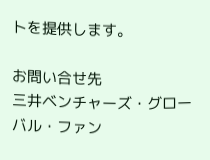トを提供します。

お問い合せ先
三井ベンチャーズ・グローバル・ファン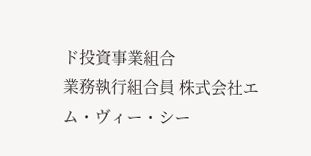ド投資事業組合
業務執行組合員 株式会社エム・ヴィー・シー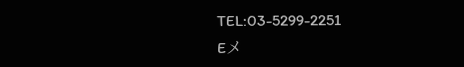TEL:03-5299-2251
Eメ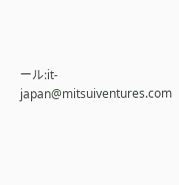ール:it-japan@mitsuiventures.com